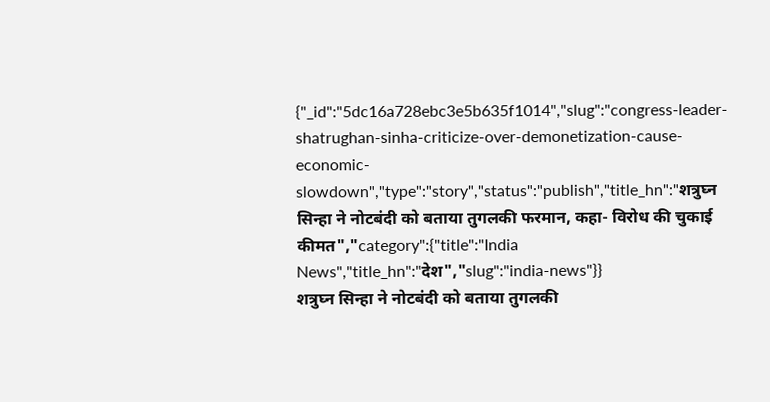{"_id":"5dc16a728ebc3e5b635f1014","slug":"congress-leader-shatrughan-sinha-criticize-over-demonetization-cause-economic-slowdown","type":"story","status":"publish","title_hn":"शत्रुघ्न सिन्हा ने नोटबंदी को बताया तुगलकी फरमान, कहा- विरोध की चुकाई कीमत","category":{"title":"India News","title_hn":"देश","slug":"india-news"}}
शत्रुघ्न सिन्हा ने नोटबंदी को बताया तुगलकी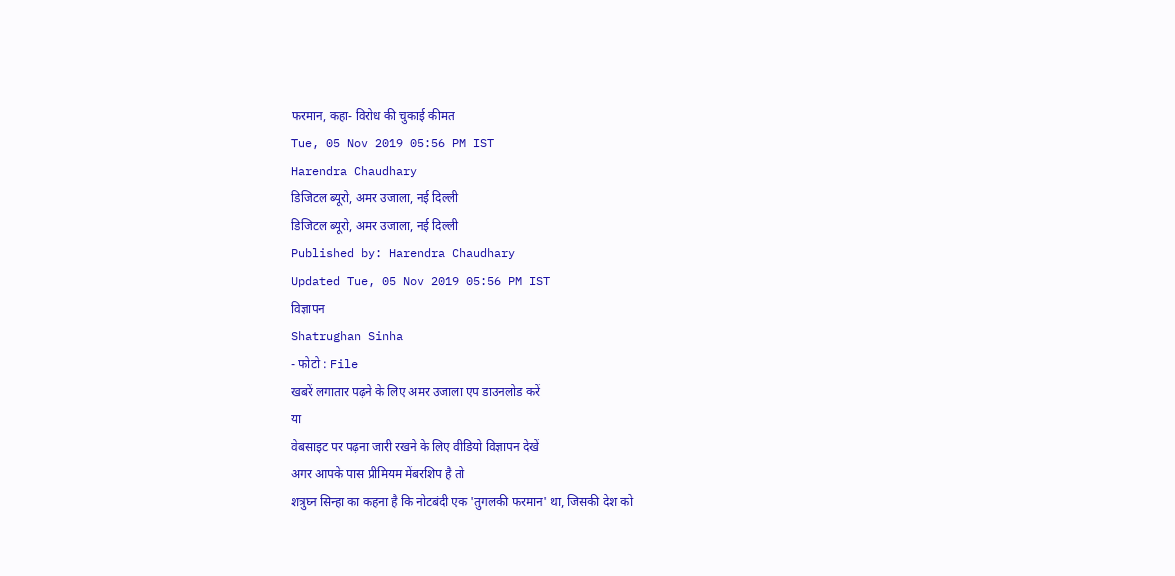फरमान, कहा- विरोध की चुकाई कीमत
Tue, 05 Nov 2019 05:56 PM IST
Harendra Chaudhary
डिजिटल ब्यूरो, अमर उजाला, नई दिल्ली
डिजिटल ब्यूरो, अमर उजाला, नई दिल्ली
Published by: Harendra Chaudhary
Updated Tue, 05 Nov 2019 05:56 PM IST
विज्ञापन
Shatrughan Sinha
- फोटो : File
खबरें लगातार पढ़ने के लिए अमर उजाला एप डाउनलोड करें
या
वेबसाइट पर पढ़ना जारी रखने के लिए वीडियो विज्ञापन देखें
अगर आपके पास प्रीमियम मेंबरशिप है तो
शत्रुघ्न सिन्हा का कहना है कि नोटबंदी एक 'तुगलकी फरमान' था, जिसकी देश को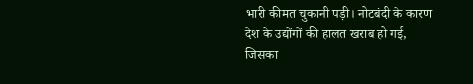भारी कीमत चुकानी पड़ी। नोटबंदी के कारण देश के उद्योंगों की हालत खराब हो गई, जिसका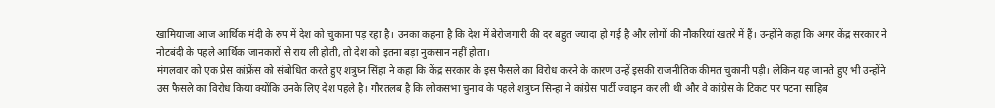खामियाजा आज आर्थिक मंदी के रुप में देश को चुकाना पड़ रहा है। उनका कहना है कि देश में बेरोजगारी की दर बहुत ज्यादा हो गई है और लोगों की नौकरियां खतरे में हैं। उन्होंने कहा कि अगर केंद्र सरकार ने नोटबंदी के पहले आर्थिक जानकारों से राय ली होती, तो देश को इतना बड़ा नुकसान नहीं होता।
मंगलवार को एक प्रेस कांफ्रेंस को संबोधित करते हुए शत्रुघ्न सिंहा ने कहा कि केंद्र सरकार के इस फैसले का विरोध करने के कारण उन्हें इसकी राजनीतिक कीमत चुकानी पड़ी। लेकिन यह जानते हुए भी उन्होंने उस फैसले का विरोध किया क्योंकि उनके लिए देश पहले है। गौरतलब है कि लोकसभा चुनाव के पहले शत्रुघ्न सिन्हा ने कांग्रेस पार्टी ज्वाइन कर ली थी और वे कांग्रेस के टिकट पर पटना साहिब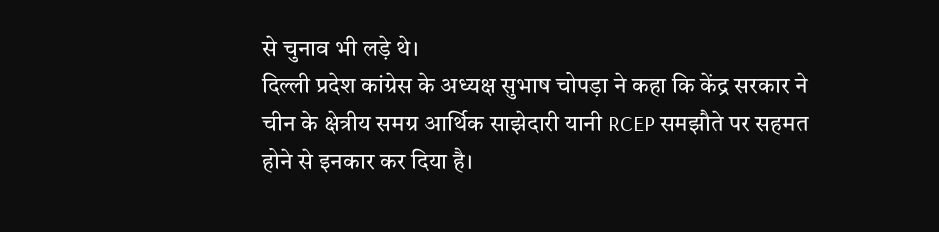से चुनाव भी लड़े थे।
दिल्ली प्रदेश कांग्रेस के अध्यक्ष सुभाष चोपड़ा ने कहा कि केंद्र सरकार ने चीन के क्षेत्रीय समग्र आर्थिक साझेदारी यानी RCEP समझौते पर सहमत होने से इनकार कर दिया है।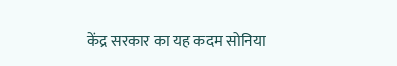केंद्र सरकार का यह कदम सोनिया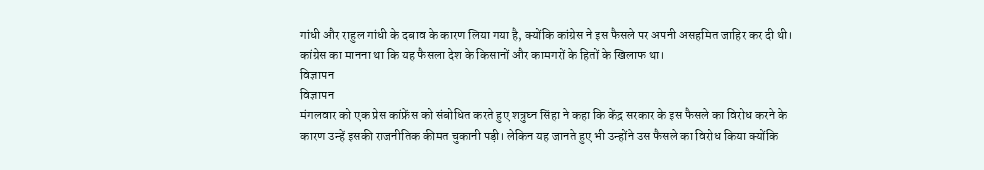गांधी और राहुल गांधी के दबाव के कारण लिया गया है, क्योंकि कांग्रेस ने इस फैसले पर अपनी असहमित जाहिर कर दी थी। कांग्रेस का मानना था कि यह फैसला देश के किसानों और कामगरों के हितों के खिलाफ था।
विज्ञापन
विज्ञापन
मंगलवार को एक प्रेस कांफ्रेंस को संबोधित करते हुए शत्रुघ्न सिंहा ने कहा कि केंद्र सरकार के इस फैसले का विरोध करने के कारण उन्हें इसकी राजनीतिक कीमत चुकानी पड़ी। लेकिन यह जानते हुए भी उन्होंने उस फैसले का विरोध किया क्योंकि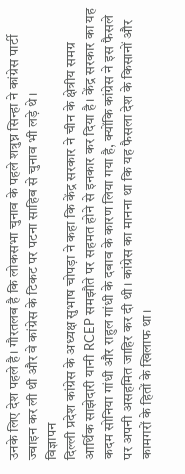उनके लिए देश पहले है। गौरतलब है कि लोकसभा चुनाव के पहले शत्रुघ्न सिन्हा ने कांग्रेस पार्टी ज्वाइन कर ली थी और वे कांग्रेस के टिकट पर पटना साहिब से चुनाव भी लड़े थे।
विज्ञापन
दिल्ली प्रदेश कांग्रेस के अध्यक्ष सुभाष चोपड़ा ने कहा कि केंद्र सरकार ने चीन के क्षेत्रीय समग्र आर्थिक साझेदारी यानी RCEP समझौते पर सहमत होने से इनकार कर दिया है। केंद्र सरकार का यह कदम सोनिया गांधी और राहुल गांधी के दबाव के कारण लिया गया है, क्योंकि कांग्रेस ने इस फैसले पर अपनी असहमित जाहिर कर दी थी। कांग्रेस का मानना था कि यह फैसला देश के किसानों और कामगरों के हितों के खिलाफ था।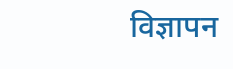विज्ञापन